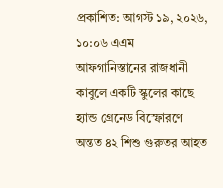প্রকাশিত: আগস্ট ১৯, ২০২৬, ১০:০৬ এএম
আফগানিস্তানের রাজধানী কাবুলে একটি স্কুলের কাছে হ্যান্ড গ্রেনেড বিস্ফোরণে অন্তত ৪২ শিশু গুরুতর আহত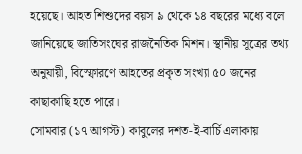হয়েছে। আহত শিশুদের বয়স ৯ থেকে ১৪ বছরের মধ্যে বলে জানিয়েছে জাতিসংঘের রাজনৈতিক মিশন। স্থানীয় সূত্রের তথ্য অনুযায়ী, বিস্ফোরণে আহতের প্রকৃত সংখ্যা ৫০ জনের কাছাকাছি হতে পারে।
সোমবার (১৭ আগস্ট) কাবুলের দশত-ই-বার্চি এলাকায়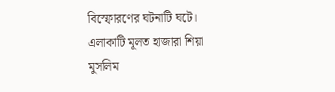বিস্ফোরণের ঘটনাটি ঘটে। এলাকাটি মূলত হাজারা শিয়া মুসলিম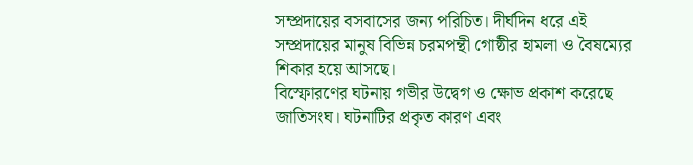সম্প্রদায়ের বসবাসের জন্য পরিচিত। দীর্ঘদিন ধরে এই সম্প্রদায়ের মানুষ বিভিন্ন চরমপন্থী গোষ্ঠীর হামলা ও বৈষম্যের শিকার হয়ে আসছে।
বিস্ফোরণের ঘটনায় গভীর উদ্বেগ ও ক্ষোভ প্রকাশ করেছে জাতিসংঘ। ঘটনাটির প্রকৃত কারণ এবং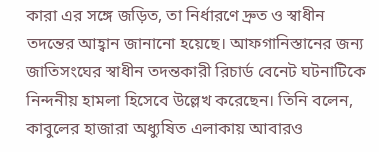কারা এর সঙ্গে জড়িত, তা নির্ধারণে দ্রুত ও স্বাধীন তদন্তের আহ্বান জানানো হয়েছে। আফগানিস্তানের জন্য জাতিসংঘের স্বাধীন তদন্তকারী রিচার্ড বেনেট ঘটনাটিকে নিন্দনীয় হামলা হিসেবে উল্লেখ করেছেন। তিনি বলেন, কাবুলের হাজারা অধ্যুষিত এলাকায় আবারও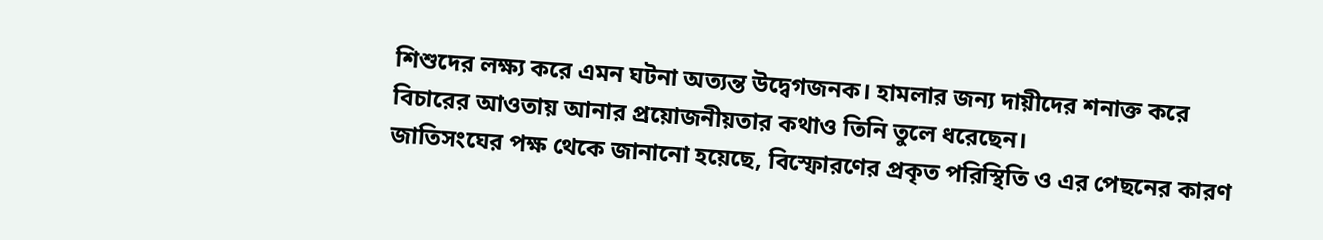শিশুদের লক্ষ্য করে এমন ঘটনা অত্যন্ত উদ্বেগজনক। হামলার জন্য দায়ীদের শনাক্ত করে বিচারের আওতায় আনার প্রয়োজনীয়তার কথাও তিনি তুলে ধরেছেন।
জাতিসংঘের পক্ষ থেকে জানানো হয়েছে, বিস্ফোরণের প্রকৃত পরিস্থিতি ও এর পেছনের কারণ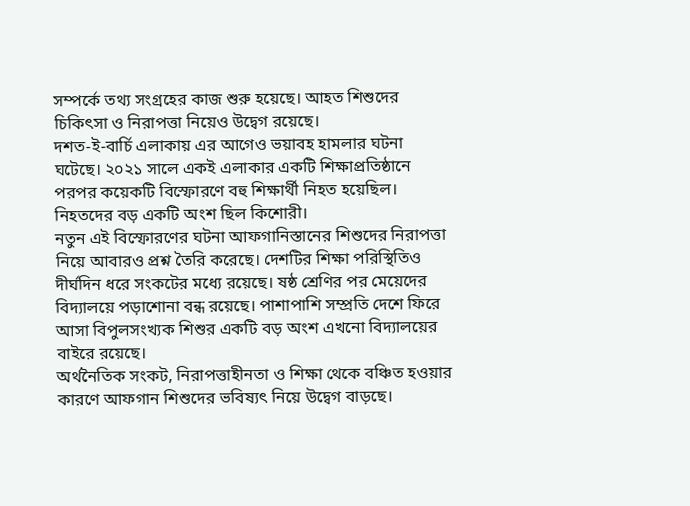সম্পর্কে তথ্য সংগ্রহের কাজ শুরু হয়েছে। আহত শিশুদের চিকিৎসা ও নিরাপত্তা নিয়েও উদ্বেগ রয়েছে।
দশত-ই-বার্চি এলাকায় এর আগেও ভয়াবহ হামলার ঘটনা ঘটেছে। ২০২১ সালে একই এলাকার একটি শিক্ষাপ্রতিষ্ঠানে পরপর কয়েকটি বিস্ফোরণে বহু শিক্ষার্থী নিহত হয়েছিল। নিহতদের বড় একটি অংশ ছিল কিশোরী।
নতুন এই বিস্ফোরণের ঘটনা আফগানিস্তানের শিশুদের নিরাপত্তা নিয়ে আবারও প্রশ্ন তৈরি করেছে। দেশটির শিক্ষা পরিস্থিতিও দীর্ঘদিন ধরে সংকটের মধ্যে রয়েছে। ষষ্ঠ শ্রেণির পর মেয়েদের বিদ্যালয়ে পড়াশোনা বন্ধ রয়েছে। পাশাপাশি সম্প্রতি দেশে ফিরে আসা বিপুলসংখ্যক শিশুর একটি বড় অংশ এখনো বিদ্যালয়ের বাইরে রয়েছে।
অর্থনৈতিক সংকট, নিরাপত্তাহীনতা ও শিক্ষা থেকে বঞ্চিত হওয়ার কারণে আফগান শিশুদের ভবিষ্যৎ নিয়ে উদ্বেগ বাড়ছে।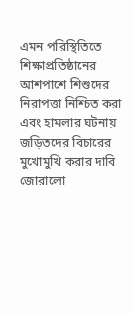এমন পরিস্থিতিতে শিক্ষাপ্রতিষ্ঠানের আশপাশে শিশুদের নিরাপত্তা নিশ্চিত করা এবং হামলার ঘটনায় জড়িতদের বিচারের মুখোমুখি করার দাবি জোরালো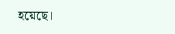হয়েছে।